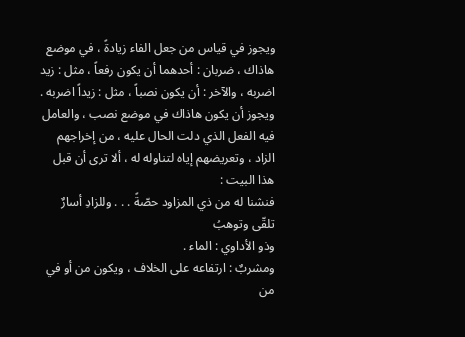ويجوز في قياس من جعل الفاء زيادةً ، في موضع هاذاك ، ضربان : أحدهما أن يكون رفعاً ، مثل : زيد اضربه ، والآخر : أن يكون نصباً ، مثل : زيداً اضربه .
ويجوز أن يكون هاذاك في موضع نصب ، والعامل فيه الفعل الذي دلت الحال عليه ، من إخراجهم الزاد ، وتعريضهم إياه لتناوله له ، ألا ترى أن قبل هذا البيت :
فنشنا له من ذي المزاود حصّةً . . . وللزادِ أسارٌ تلقّى وتوهبُ
وذو الأداوي : الماء .
ومشربٌ : ارتفاعه على الخلاف ، ويكون من أو في من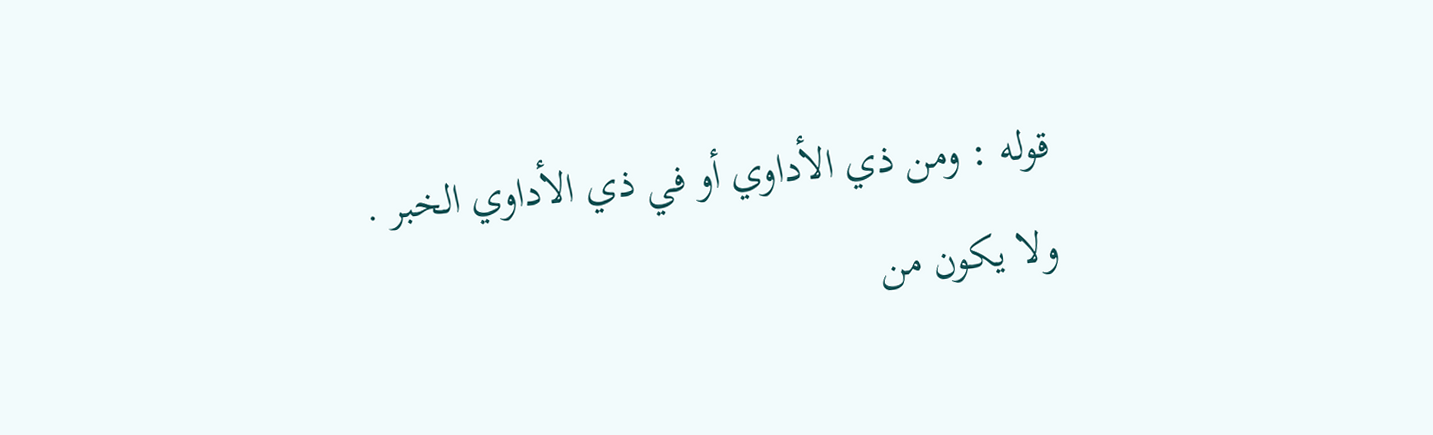قوله : ومن ذي الأداوي أو في ذي الأداوي الخبر .
ولا يكون من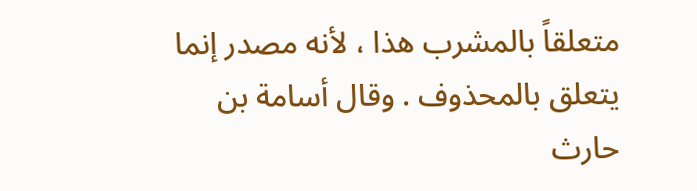متعلقاً بالمشرب هذا ، لأنه مصدر إنما يتعلق بالمحذوف . وقال أسامة بن حارث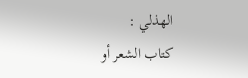الهذلي :
كتاب الشعر أو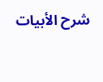شرح الأبيات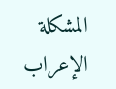المشكلة الإعراب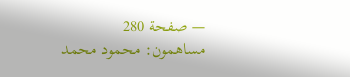— صفحة 280
مساهمون: محمود محمد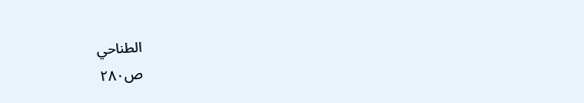الطناحي
ص٢٨٠